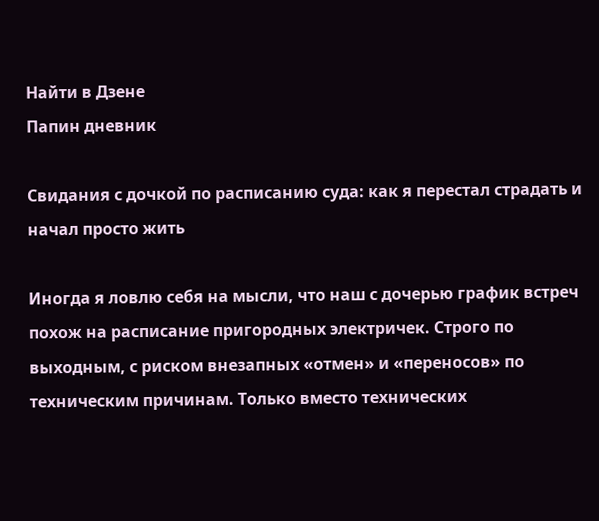Найти в Дзене
Папин дневник

Свидания с дочкой по расписанию суда: как я перестал страдать и начал просто жить

Иногда я ловлю себя на мысли, что наш с дочерью график встреч похож на расписание пригородных электричек. Строго по выходным, с риском внезапных «отмен» и «переносов» по техническим причинам. Только вместо технических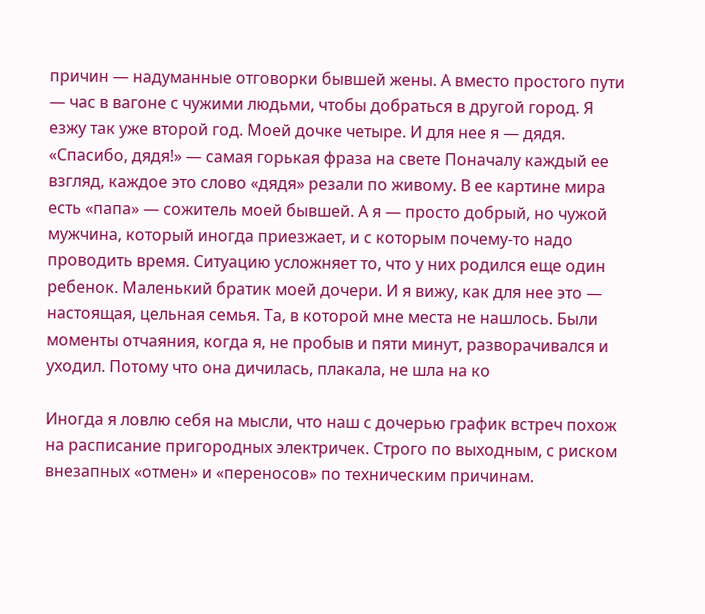причин — надуманные отговорки бывшей жены. А вместо простого пути — час в вагоне с чужими людьми, чтобы добраться в другой город. Я езжу так уже второй год. Моей дочке четыре. И для нее я — дядя. «Спасибо, дядя!» — самая горькая фраза на свете Поначалу каждый ее взгляд, каждое это слово «дядя» резали по живому. В ее картине мира есть «папа» — сожитель моей бывшей. А я — просто добрый, но чужой мужчина, который иногда приезжает, и с которым почему-то надо проводить время. Ситуацию усложняет то, что у них родился еще один ребенок. Маленький братик моей дочери. И я вижу, как для нее это — настоящая, цельная семья. Та, в которой мне места не нашлось. Были моменты отчаяния, когда я, не пробыв и пяти минут, разворачивался и уходил. Потому что она дичилась, плакала, не шла на ко

Иногда я ловлю себя на мысли, что наш с дочерью график встреч похож на расписание пригородных электричек. Строго по выходным, с риском внезапных «отмен» и «переносов» по техническим причинам.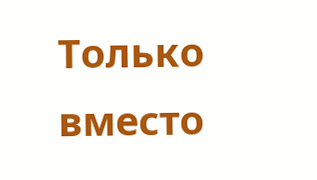Только вместо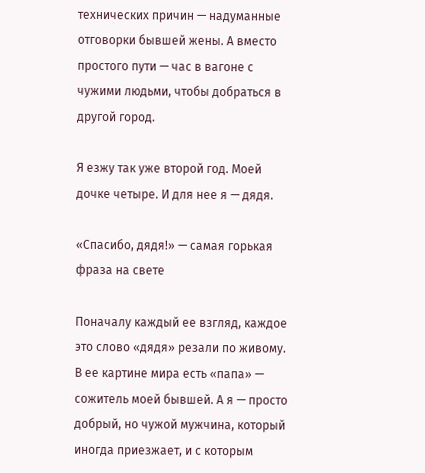технических причин — надуманные отговорки бывшей жены. А вместо простого пути — час в вагоне с чужими людьми, чтобы добраться в другой город.

Я езжу так уже второй год. Моей дочке четыре. И для нее я — дядя.

«Спасибо, дядя!» — самая горькая фраза на свете

Поначалу каждый ее взгляд, каждое это слово «дядя» резали по живому. В ее картине мира есть «папа» — сожитель моей бывшей. А я — просто добрый, но чужой мужчина, который иногда приезжает, и с которым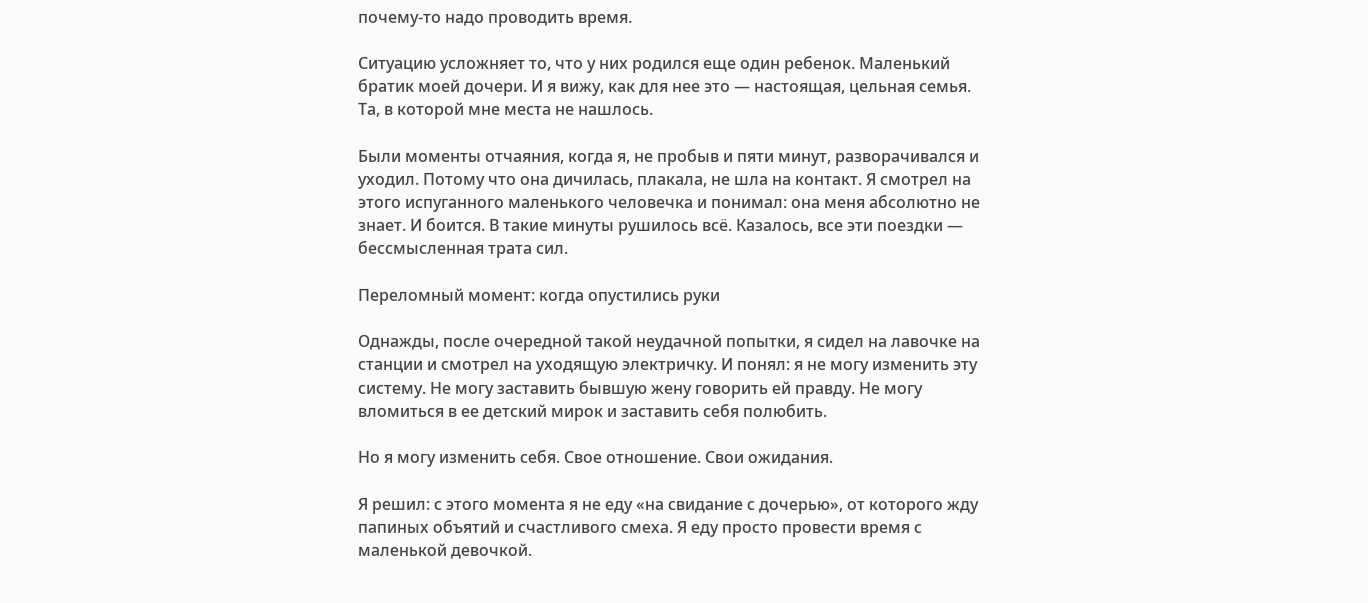почему-то надо проводить время.

Ситуацию усложняет то, что у них родился еще один ребенок. Маленький братик моей дочери. И я вижу, как для нее это — настоящая, цельная семья. Та, в которой мне места не нашлось.

Были моменты отчаяния, когда я, не пробыв и пяти минут, разворачивался и уходил. Потому что она дичилась, плакала, не шла на контакт. Я смотрел на этого испуганного маленького человечка и понимал: она меня абсолютно не знает. И боится. В такие минуты рушилось всё. Казалось, все эти поездки — бессмысленная трата сил.

Переломный момент: когда опустились руки

Однажды, после очередной такой неудачной попытки, я сидел на лавочке на станции и смотрел на уходящую электричку. И понял: я не могу изменить эту систему. Не могу заставить бывшую жену говорить ей правду. Не могу вломиться в ее детский мирок и заставить себя полюбить.

Но я могу изменить себя. Свое отношение. Свои ожидания.

Я решил: с этого момента я не еду «на свидание с дочерью», от которого жду папиных объятий и счастливого смеха. Я еду просто провести время с маленькой девочкой.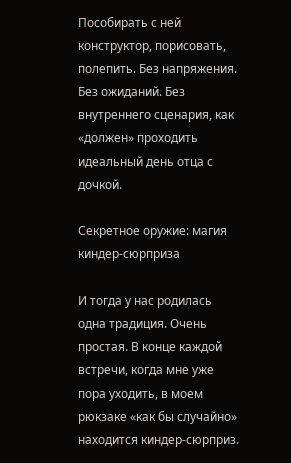Пособирать с ней конструктор, порисовать, полепить. Без напряжения. Без ожиданий. Без внутреннего сценария, как «должен» проходить идеальный день отца с дочкой.

Секретное оружие: магия киндер-сюрприза

И тогда у нас родилась одна традиция. Очень простая. В конце каждой встречи, когда мне уже пора уходить, в моем рюкзаке «как бы случайно» находится киндер-сюрприз.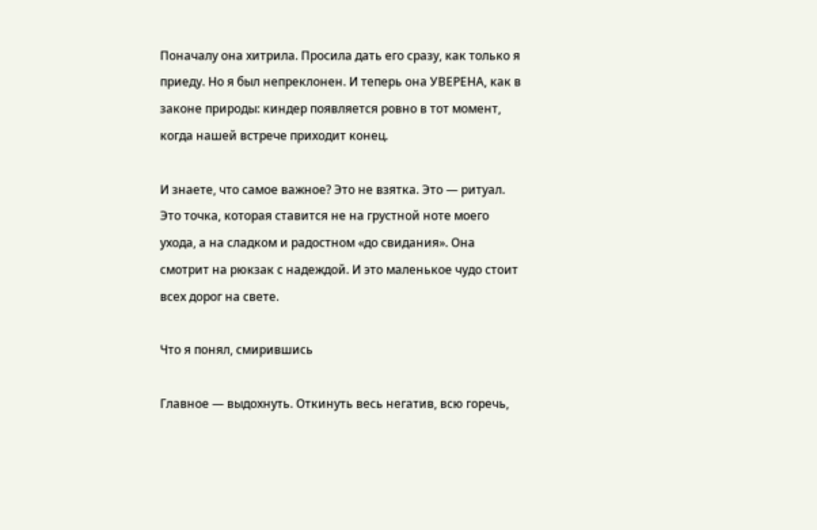Поначалу она хитрила. Просила дать его сразу, как только я приеду. Но я был непреклонен. И теперь она УВЕРЕНА, как в законе природы: киндер появляется ровно в тот момент, когда нашей встрече приходит конец.

И знаете, что самое важное? Это не взятка. Это — ритуал. Это точка, которая ставится не на грустной ноте моего ухода, а на сладком и радостном «до свидания». Она смотрит на рюкзак с надеждой. И это маленькое чудо стоит всех дорог на свете.

Что я понял, смирившись

Главное — выдохнуть. Откинуть весь негатив, всю горечь,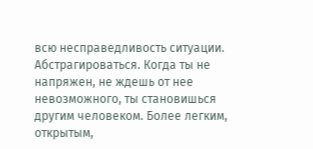всю несправедливость ситуации. Абстрагироваться. Когда ты не напряжен, не ждешь от нее невозможного, ты становишься другим человеком. Более легким, открытым,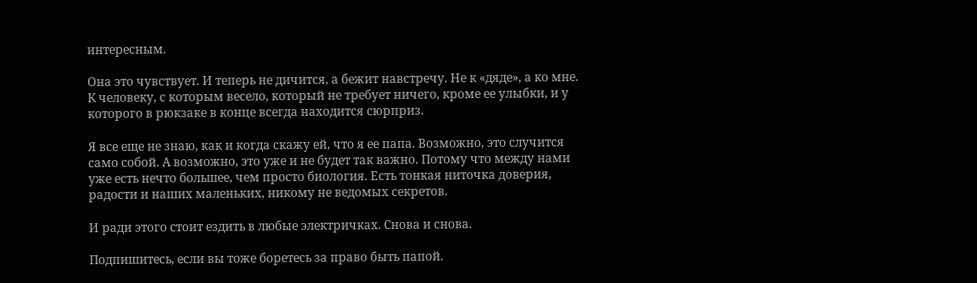интересным.

Она это чувствует. И теперь не дичится, а бежит навстречу. Не к «дяде», а ко мне. К человеку, с которым весело, который не требует ничего, кроме ее улыбки, и у которого в рюкзаке в конце всегда находится сюрприз.

Я все еще не знаю, как и когда скажу ей, что я ее папа. Возможно, это случится само собой. А возможно, это уже и не будет так важно. Потому что между нами уже есть нечто большее, чем просто биология. Есть тонкая ниточка доверия, радости и наших маленьких, никому не ведомых секретов.

И ради этого стоит ездить в любые электричках. Снова и снова.

Подпишитесь, если вы тоже боретесь за право быть папой.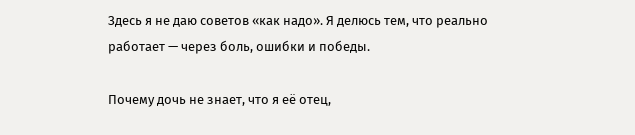Здесь я не даю советов «как надо». Я делюсь тем, что реально работает — через боль, ошибки и победы.

Почему дочь не знает, что я её отец,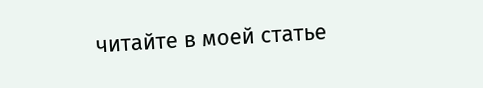читайте в моей статье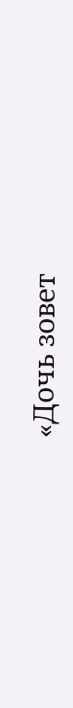«Дочь зовет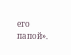его папой».